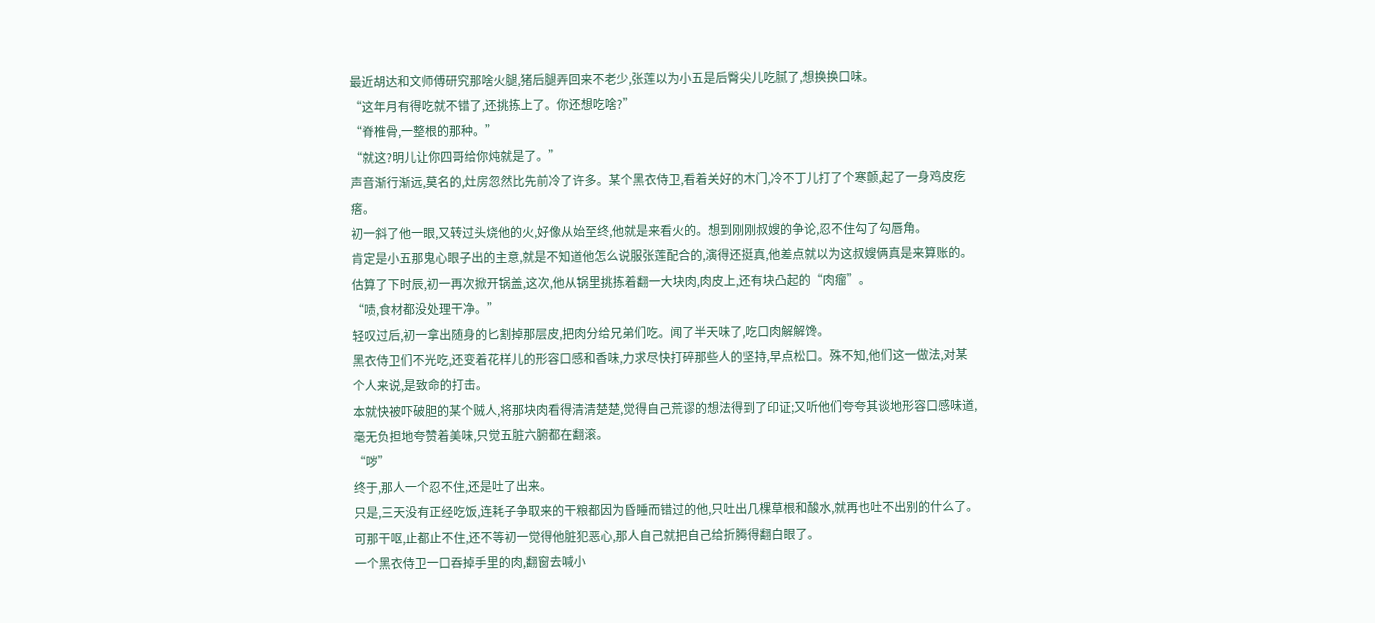最近胡达和文师傅研究那啥火腿,猪后腿弄回来不老少,张莲以为小五是后臀尖儿吃腻了,想换换口味。
“这年月有得吃就不错了,还挑拣上了。你还想吃啥?”
“脊椎骨,一整根的那种。”
“就这?明儿让你四哥给你炖就是了。”
声音渐行渐远,莫名的,灶房忽然比先前冷了许多。某个黑衣侍卫,看着关好的木门,冷不丁儿打了个寒颤,起了一身鸡皮疙瘩。
初一斜了他一眼,又转过头烧他的火,好像从始至终,他就是来看火的。想到刚刚叔嫂的争论,忍不住勾了勾唇角。
肯定是小五那鬼心眼子出的主意,就是不知道他怎么说服张莲配合的,演得还挺真,他差点就以为这叔嫂俩真是来算账的。
估算了下时辰,初一再次掀开锅盖,这次,他从锅里挑拣着翻一大块肉,肉皮上,还有块凸起的“肉瘤”。
“啧,食材都没处理干净。”
轻叹过后,初一拿出随身的匕割掉那层皮,把肉分给兄弟们吃。闻了半天味了,吃口肉解解馋。
黑衣侍卫们不光吃,还变着花样儿的形容口感和香味,力求尽快打碎那些人的坚持,早点松口。殊不知,他们这一做法,对某个人来说,是致命的打击。
本就快被吓破胆的某个贼人,将那块肉看得清清楚楚,觉得自己荒谬的想法得到了印证;又听他们夸夸其谈地形容口感味道,毫无负担地夸赞着美味,只觉五脏六腑都在翻滚。
“哕”
终于,那人一个忍不住,还是吐了出来。
只是,三天没有正经吃饭,连耗子争取来的干粮都因为昏睡而错过的他,只吐出几棵草根和酸水,就再也吐不出别的什么了。
可那干呕,止都止不住,还不等初一觉得他脏犯恶心,那人自己就把自己给折腾得翻白眼了。
一个黑衣侍卫一口吞掉手里的肉,翻窗去喊小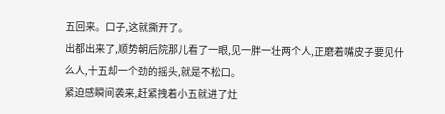五回来。口子,这就撕开了。
出都出来了,顺势朝后院那儿看了一眼,见一胖一壮两个人,正磨着嘴皮子要见什么人,十五却一个劲的摇头,就是不松口。
紧迫感瞬间袭来,赶紧拽着小五就进了灶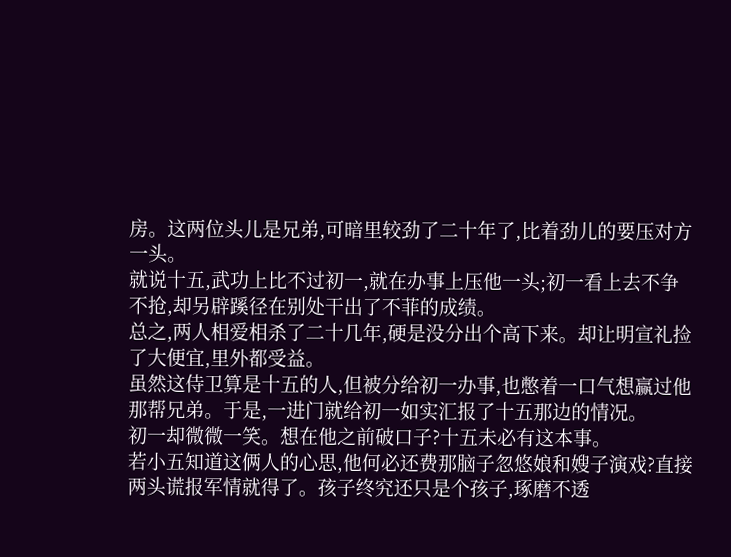房。这两位头儿是兄弟,可暗里较劲了二十年了,比着劲儿的要压对方一头。
就说十五,武功上比不过初一,就在办事上压他一头;初一看上去不争不抢,却另辟蹊径在别处干出了不菲的成绩。
总之,两人相爱相杀了二十几年,硬是没分出个高下来。却让明宣礼捡了大便宜,里外都受益。
虽然这侍卫算是十五的人,但被分给初一办事,也憋着一口气想赢过他那帮兄弟。于是,一进门就给初一如实汇报了十五那边的情况。
初一却微微一笑。想在他之前破口子?十五未必有这本事。
若小五知道这俩人的心思,他何必还费那脑子忽悠娘和嫂子演戏?直接两头谎报军情就得了。孩子终究还只是个孩子,琢磨不透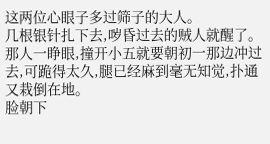这两位心眼子多过筛子的大人。
几根银针扎下去,哕昏过去的贼人就醒了。那人一睁眼,撞开小五就要朝初一那边冲过去,可跪得太久,腿已经麻到毫无知觉,扑通又栽倒在地。
脸朝下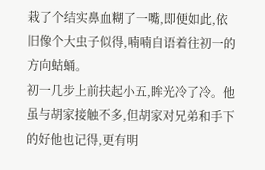栽了个结实鼻血糊了一嘴,即便如此,依旧像个大虫子似得,喃喃自语着往初一的方向蛄蛹。
初一几步上前扶起小五,眸光冷了冷。他虽与胡家接触不多,但胡家对兄弟和手下的好他也记得,更有明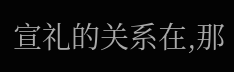宣礼的关系在,那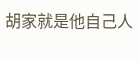胡家就是他自己人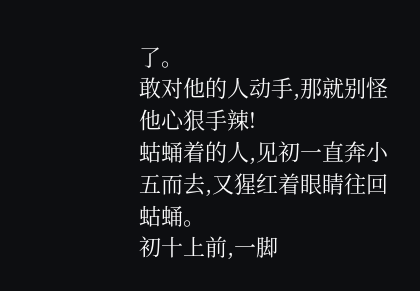了。
敢对他的人动手,那就别怪他心狠手辣!
蛄蛹着的人,见初一直奔小五而去,又猩红着眼睛往回蛄蛹。
初十上前,一脚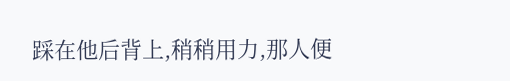踩在他后背上,稍稍用力,那人便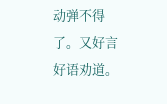动弹不得了。又好言好语劝道。